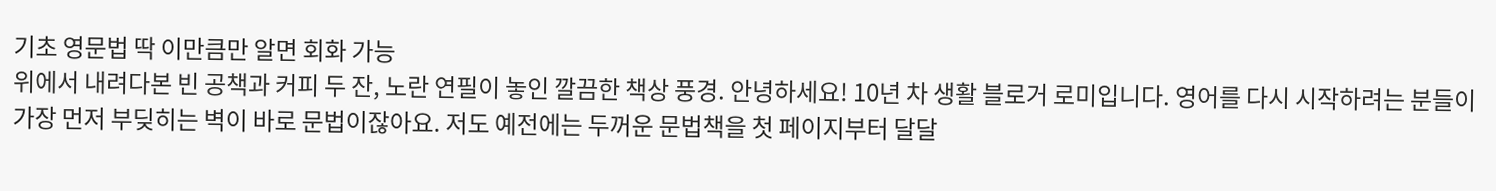기초 영문법 딱 이만큼만 알면 회화 가능
위에서 내려다본 빈 공책과 커피 두 잔, 노란 연필이 놓인 깔끔한 책상 풍경. 안녕하세요! 10년 차 생활 블로거 로미입니다. 영어를 다시 시작하려는 분들이 가장 먼저 부딪히는 벽이 바로 문법이잖아요. 저도 예전에는 두꺼운 문법책을 첫 페이지부터 달달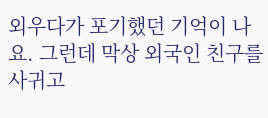외우다가 포기했던 기억이 나요. 그런데 막상 외국인 친구를 사귀고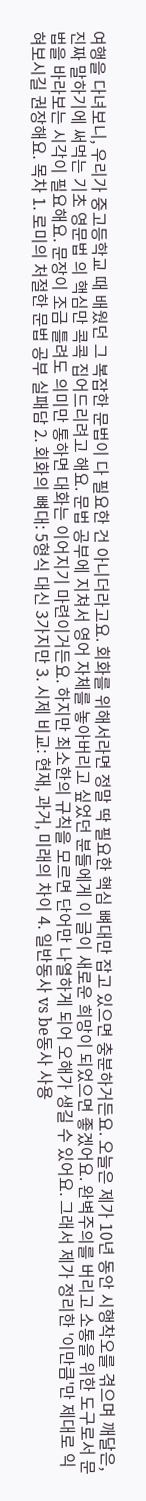여행을 다녀보니, 우리가 중고등학교 때 배웠던 그 복잡한 문법이 다 필요한 건 아니더라고요. 회화를 위해서라면 정말 딱 필요한 핵심 뼈대만 잡고 있으면 충분하거든요. 오늘은 제가 10년 동안 시행착오를 겪으며 깨달은, 진짜 말하기에 써먹는 기초 영문법 의 핵심만 콕콕 집어드리려고 해요. 문법 공부에 지쳐서 영어 자체를 놓아버리고 싶었던 분들에게 이 글이 새로운 희망이 되었으면 좋겠어요. 완벽주의를 버리고 소통을 위한 도구로서 문법을 바라보는 시각이 필요해요. 문장이 조금 틀려도 의미만 통하면 대화는 이어지기 마련이거든요. 하지만 최소한의 규칙을 모르면 단어만 나열하게 되어 오해가 생길 수 있어요. 그래서 제가 정리한 '이만큼'만 제대로 익혀보시길 권장해요. 목차 1. 로미의 처절한 문법 공부 실패담 2. 회화의 뼈대: 5형식 대신 3가지만 3. 시제 비교: 현재, 과거, 미래의 차이 4. 일반동사 vs be동사 사용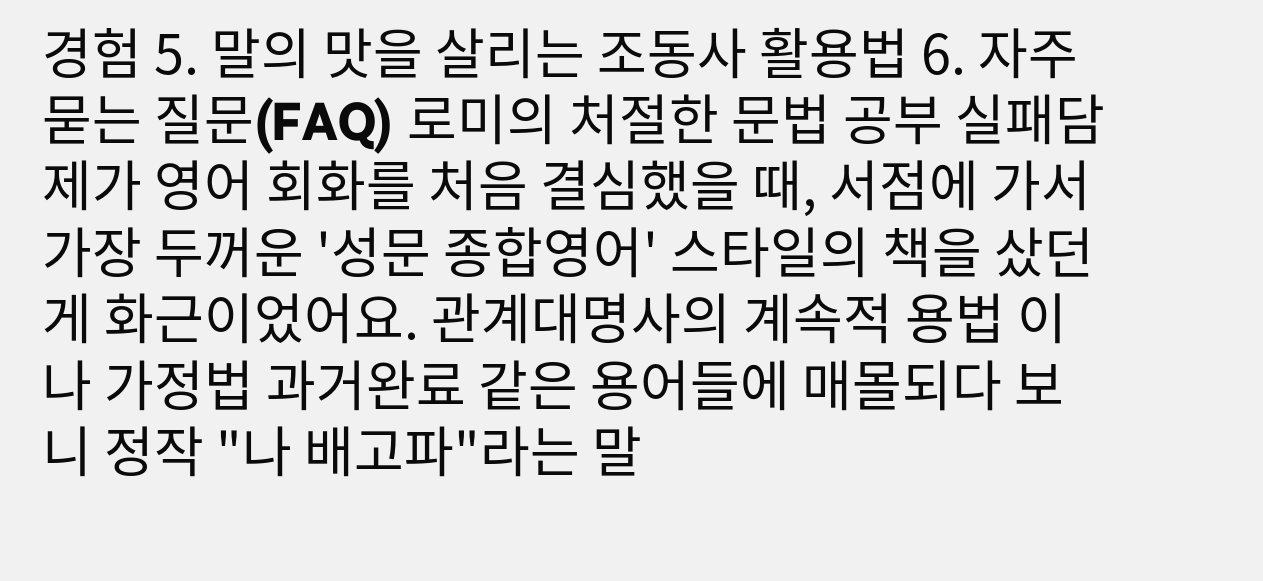경험 5. 말의 맛을 살리는 조동사 활용법 6. 자주 묻는 질문(FAQ) 로미의 처절한 문법 공부 실패담 제가 영어 회화를 처음 결심했을 때, 서점에 가서 가장 두꺼운 '성문 종합영어' 스타일의 책을 샀던 게 화근이었어요. 관계대명사의 계속적 용법 이나 가정법 과거완료 같은 용어들에 매몰되다 보니 정작 "나 배고파"라는 말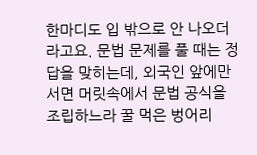한마디도 입 밖으로 안 나오더라고요. 문법 문제를 풀 때는 정답을 맞히는데, 외국인 앞에만 서면 머릿속에서 문법 공식을 조립하느라 꿀 먹은 벙어리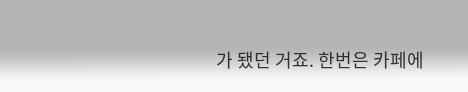가 됐던 거죠. 한번은 카페에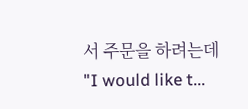서 주문을 하려는데 "I would like t...